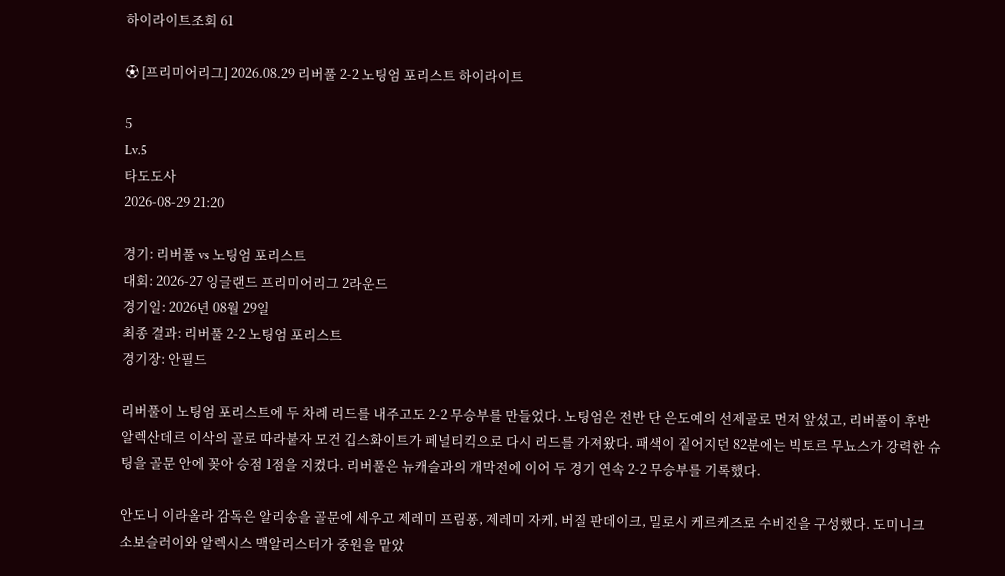하이라이트조회 61

⚽ [프리미어리그] 2026.08.29 리버풀 2-2 노팅엄 포리스트 하이라이트

5
Lv.5
타도도사
2026-08-29 21:20

경기: 리버풀 vs 노팅엄 포리스트
대회: 2026-27 잉글랜드 프리미어리그 2라운드
경기일: 2026년 08월 29일
최종 결과: 리버풀 2-2 노팅엄 포리스트
경기장: 안필드

리버풀이 노팅엄 포리스트에 두 차례 리드를 내주고도 2-2 무승부를 만들었다. 노팅엄은 전반 단 은도예의 선제골로 먼저 앞섰고, 리버풀이 후반 알렉산데르 이삭의 골로 따라붙자 모건 깁스화이트가 페널티킥으로 다시 리드를 가져왔다. 패색이 짙어지던 82분에는 빅토르 무뇨스가 강력한 슈팅을 골문 안에 꽂아 승점 1점을 지켰다. 리버풀은 뉴캐슬과의 개막전에 이어 두 경기 연속 2-2 무승부를 기록했다.

안도니 이라올라 감독은 알리송을 골문에 세우고 제레미 프림퐁, 제레미 자케, 버질 판데이크, 밀로시 케르케즈로 수비진을 구성했다. 도미니크 소보슬러이와 알렉시스 맥알리스터가 중원을 맡았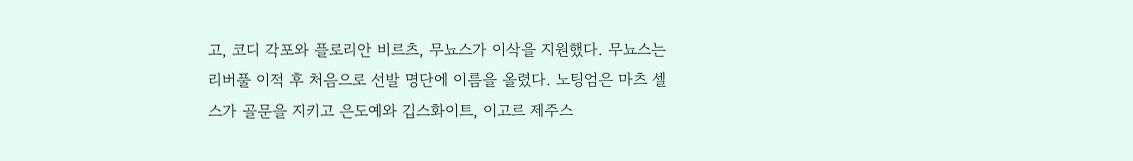고, 코디 각포와 플로리안 비르츠, 무뇨스가 이삭을 지원했다. 무뇨스는 리버풀 이적 후 처음으로 선발 명단에 이름을 올렸다. 노팅엄은 마츠 셀스가 골문을 지키고 은도예와 깁스화이트, 이고르 제주스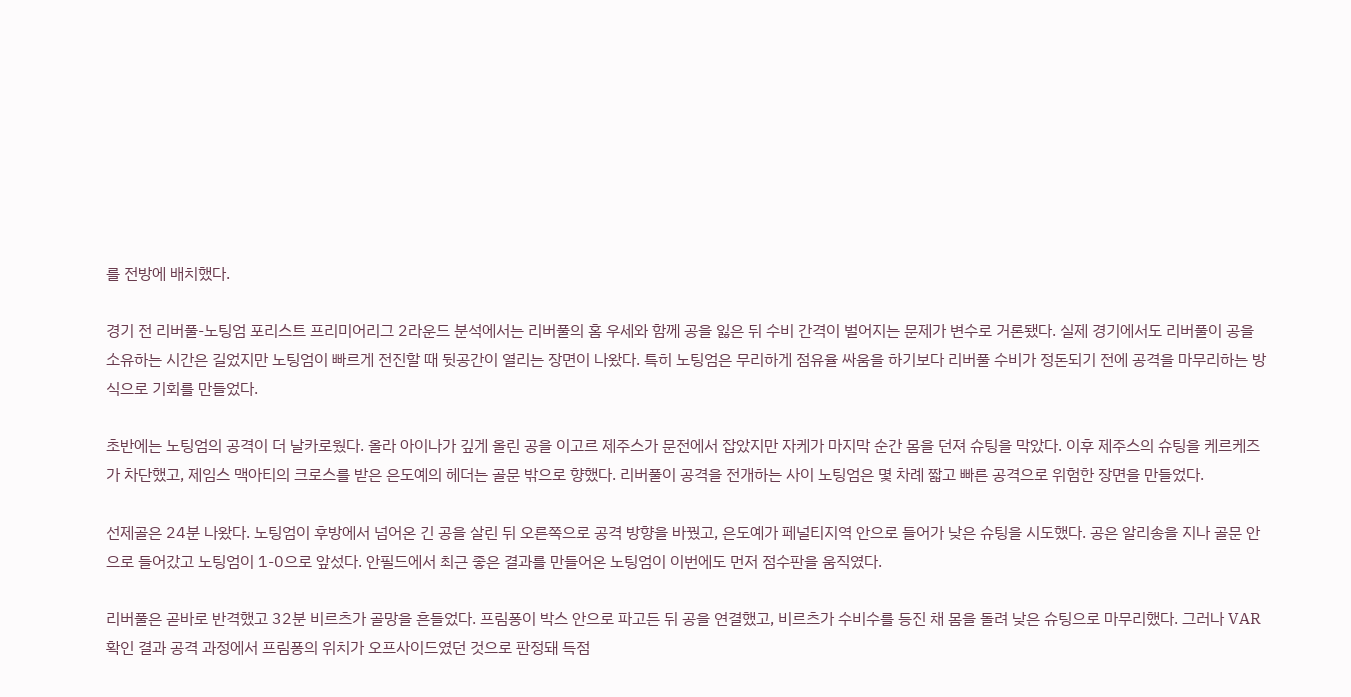를 전방에 배치했다.

경기 전 리버풀-노팅엄 포리스트 프리미어리그 2라운드 분석에서는 리버풀의 홈 우세와 함께 공을 잃은 뒤 수비 간격이 벌어지는 문제가 변수로 거론됐다. 실제 경기에서도 리버풀이 공을 소유하는 시간은 길었지만 노팅엄이 빠르게 전진할 때 뒷공간이 열리는 장면이 나왔다. 특히 노팅엄은 무리하게 점유율 싸움을 하기보다 리버풀 수비가 정돈되기 전에 공격을 마무리하는 방식으로 기회를 만들었다.

초반에는 노팅엄의 공격이 더 날카로웠다. 올라 아이나가 깊게 올린 공을 이고르 제주스가 문전에서 잡았지만 자케가 마지막 순간 몸을 던져 슈팅을 막았다. 이후 제주스의 슈팅을 케르케즈가 차단했고, 제임스 맥아티의 크로스를 받은 은도예의 헤더는 골문 밖으로 향했다. 리버풀이 공격을 전개하는 사이 노팅엄은 몇 차례 짧고 빠른 공격으로 위험한 장면을 만들었다.

선제골은 24분 나왔다. 노팅엄이 후방에서 넘어온 긴 공을 살린 뒤 오른쪽으로 공격 방향을 바꿨고, 은도예가 페널티지역 안으로 들어가 낮은 슈팅을 시도했다. 공은 알리송을 지나 골문 안으로 들어갔고 노팅엄이 1-0으로 앞섰다. 안필드에서 최근 좋은 결과를 만들어온 노팅엄이 이번에도 먼저 점수판을 움직였다.

리버풀은 곧바로 반격했고 32분 비르츠가 골망을 흔들었다. 프림퐁이 박스 안으로 파고든 뒤 공을 연결했고, 비르츠가 수비수를 등진 채 몸을 돌려 낮은 슈팅으로 마무리했다. 그러나 VAR 확인 결과 공격 과정에서 프림퐁의 위치가 오프사이드였던 것으로 판정돼 득점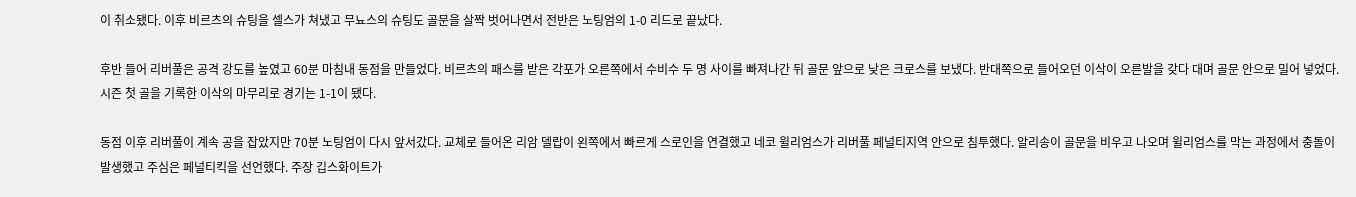이 취소됐다. 이후 비르츠의 슈팅을 셀스가 쳐냈고 무뇨스의 슈팅도 골문을 살짝 벗어나면서 전반은 노팅엄의 1-0 리드로 끝났다.

후반 들어 리버풀은 공격 강도를 높였고 60분 마침내 동점을 만들었다. 비르츠의 패스를 받은 각포가 오른쪽에서 수비수 두 명 사이를 빠져나간 뒤 골문 앞으로 낮은 크로스를 보냈다. 반대쪽으로 들어오던 이삭이 오른발을 갖다 대며 골문 안으로 밀어 넣었다. 시즌 첫 골을 기록한 이삭의 마무리로 경기는 1-1이 됐다.

동점 이후 리버풀이 계속 공을 잡았지만 70분 노팅엄이 다시 앞서갔다. 교체로 들어온 리암 델랍이 왼쪽에서 빠르게 스로인을 연결했고 네코 윌리엄스가 리버풀 페널티지역 안으로 침투했다. 알리송이 골문을 비우고 나오며 윌리엄스를 막는 과정에서 충돌이 발생했고 주심은 페널티킥을 선언했다. 주장 깁스화이트가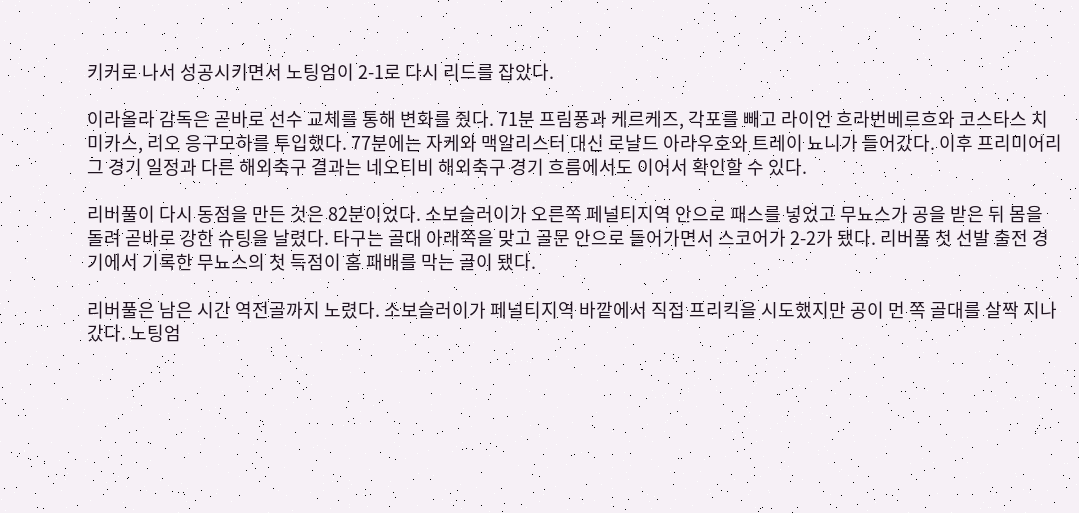키커로 나서 성공시키면서 노팅엄이 2-1로 다시 리드를 잡았다.

이라올라 감독은 곧바로 선수 교체를 통해 변화를 줬다. 71분 프림퐁과 케르케즈, 각포를 빼고 라이언 흐라번베르흐와 코스타스 치미카스, 리오 응구모하를 투입했다. 77분에는 자케와 맥알리스터 대신 로날드 아라우호와 트레이 뇨니가 들어갔다. 이후 프리미어리그 경기 일정과 다른 해외축구 결과는 네오티비 해외축구 경기 흐름에서도 이어서 확인할 수 있다.

리버풀이 다시 동점을 만든 것은 82분이었다. 소보슬러이가 오른쪽 페널티지역 안으로 패스를 넣었고 무뇨스가 공을 받은 뒤 몸을 돌려 곧바로 강한 슈팅을 날렸다. 타구는 골대 아래쪽을 맞고 골문 안으로 들어가면서 스코어가 2-2가 됐다. 리버풀 첫 선발 출전 경기에서 기록한 무뇨스의 첫 득점이 홈 패배를 막는 골이 됐다.

리버풀은 남은 시간 역전골까지 노렸다. 소보슬러이가 페널티지역 바깥에서 직접 프리킥을 시도했지만 공이 먼 쪽 골대를 살짝 지나갔다. 노팅엄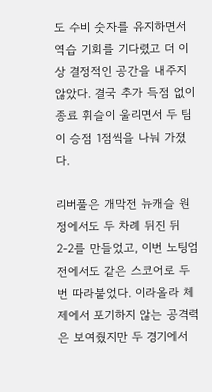도 수비 숫자를 유지하면서 역습 기회를 기다렸고 더 이상 결정적인 공간을 내주지 않았다. 결국 추가 득점 없이 종료 휘슬이 울리면서 두 팀이 승점 1점씩을 나눠 가졌다.

리버풀은 개막전 뉴캐슬 원정에서도 두 차례 뒤진 뒤 2-2를 만들었고, 이번 노팅엄전에서도 같은 스코어로 두 번 따라붙었다. 이라올라 체제에서 포기하지 않는 공격력은 보여줬지만 두 경기에서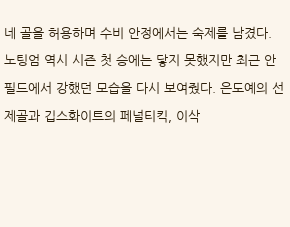네 골을 허용하며 수비 안정에서는 숙제를 남겼다. 노팅엄 역시 시즌 첫 승에는 닿지 못했지만 최근 안필드에서 강했던 모습을 다시 보여줬다. 은도예의 선제골과 깁스화이트의 페널티킥, 이삭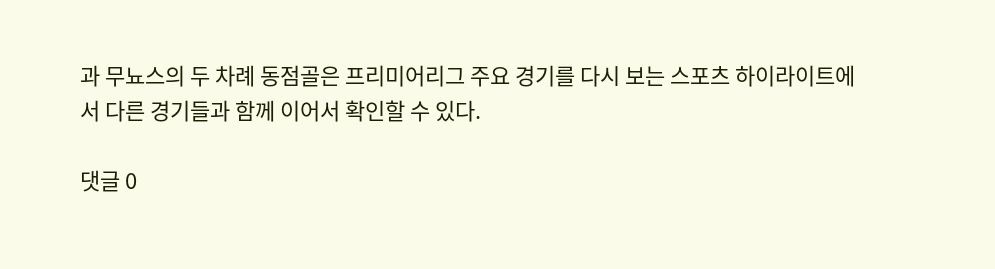과 무뇨스의 두 차례 동점골은 프리미어리그 주요 경기를 다시 보는 스포츠 하이라이트에서 다른 경기들과 함께 이어서 확인할 수 있다.

댓글 0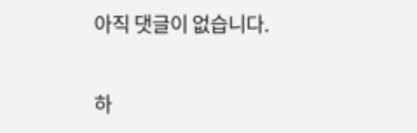아직 댓글이 없습니다.

하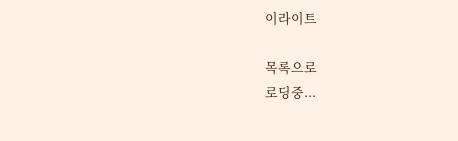이라이트

목록으로
로딩중...